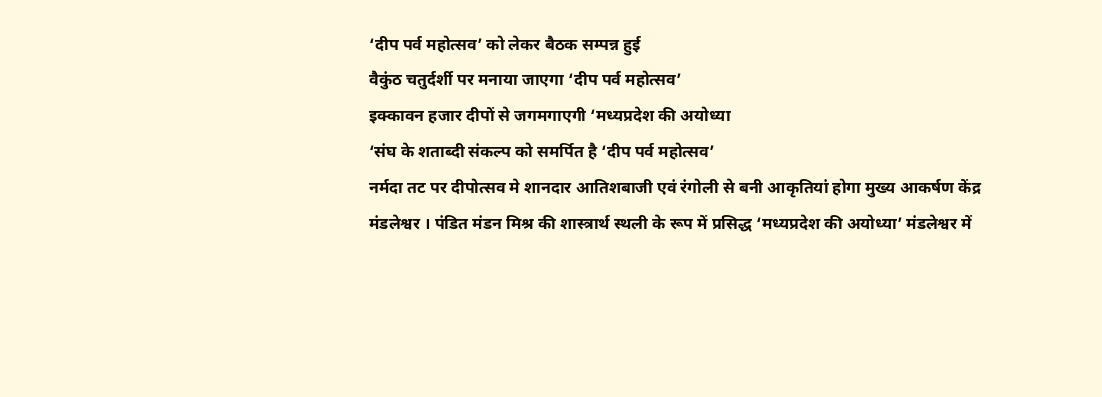‘दीप पर्व महोत्सव’ को लेकर बैठक सम्पन्न हुई
वैकुंठ चतुर्दर्शी पर मनाया जाएगा ‘दीप पर्व महोत्सव’
इक्कावन हजार दीपों से जगमगाएगी ‘मध्यप्रदेश की अयोध्या
‘संघ के शताब्दी संकल्प को समर्पित है ‘दीप पर्व महोत्सव’
नर्मदा तट पर दीपोत्सव मे शानदार आतिशबाजी एवं रंगोली से बनी आकृतियां होगा मुख्य आकर्षण केंद्र
मंडलेश्वर । पंडित मंडन मिश्र की शास्त्रार्थ स्थली के रूप में प्रसिद्ध ‘मध्यप्रदेश की अयोध्या’ मंडलेश्वर में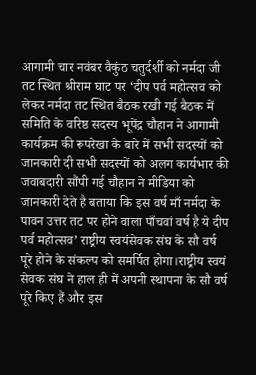आगामी चार नवंबर वैकुंठ चतुर्दर्शी को नर्मदा जी तट स्थित श्रीराम घाट पर ‘दीप पर्व महोत्सव को लेकर नर्मदा तट स्थित बैठक रखी गई बैठक में समिति के वरिष्ठ सदस्य भूपेंद्र चौहान ने आगामी कार्यक्रम की रूपरेखा के बारे में सभी सदस्यों को जानकारी दी सभी सदस्यों को अलग कार्यभार की जवाबदारी सौंपी गई चौहान ने मीडिया को जानकारी देते है बताया कि इस वर्ष माँ नर्मदा के पावन उत्तर तट पर होने वाला पाँचवां वर्ष है ये दीप पर्व महोत्सव’ राष्ट्रीय स्वयंसेवक संघ के सौ वर्ष पूरे होने के संकल्प को समर्पित होगा।राष्ट्रीय स्वयं सेवक संघ ने हाल ही में अपनी स्थापना के सौ वर्ष पूरे किए हैं और इस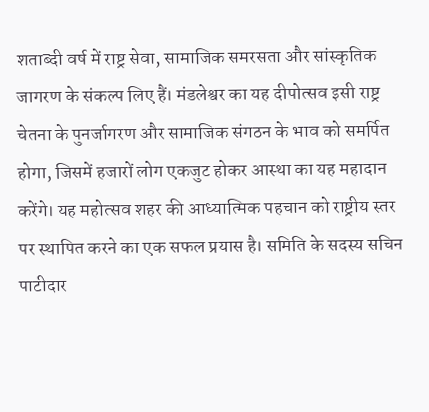शताब्दी वर्ष में राष्ट्र सेवा, सामाजिक समरसता और सांस्कृतिक जागरण के संकल्प लिए हैं। मंडलेश्वर का यह दीपोत्सव इसी राष्ट्र चेतना के पुनर्जागरण और सामाजिक संगठन के भाव को समर्पित होगा, जिसमें हजारों लोग एकजुट होकर आस्था का यह महादान करेंगे। यह महोत्सव शहर की आध्यात्मिक पहचान को राष्ट्रीय स्तर पर स्थापित करने का एक सफल प्रयास है। समिति के सदस्य सचिन पाटीदार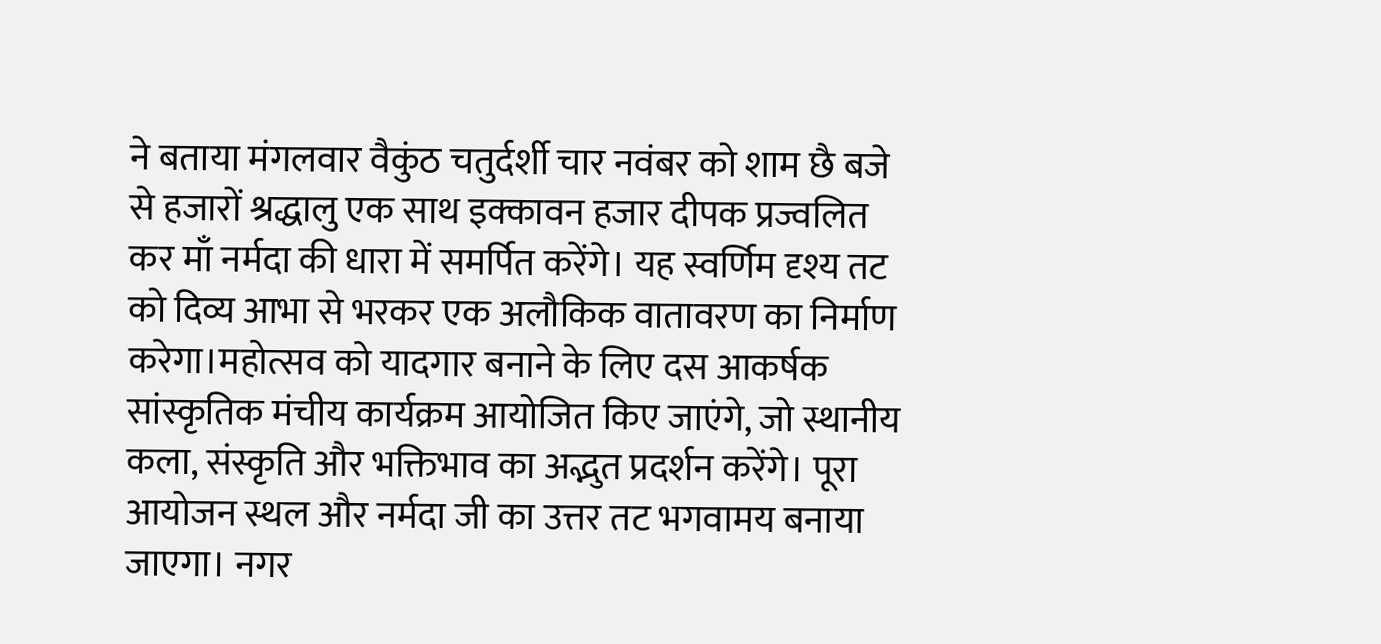ने बताया मंगलवार वैकुंठ चतुर्दर्शी चार नवंबर को शाम छै बजे से हजारों श्रद्धालु एक साथ इक्कावन हजार दीपक प्रज्वलित कर माँ नर्मदा की धारा में समर्पित करेंगे। यह स्वर्णिम दृश्य तट को दिव्य आभा से भरकर एक अलौकिक वातावरण का निर्माण करेगा।महोत्सव को यादगार बनाने के लिए दस आकर्षक सांस्कृतिक मंचीय कार्यक्रम आयोजित किए जाएंगे, जो स्थानीय कला, संस्कृति और भक्तिभाव का अद्भुत प्रदर्शन करेंगे। पूरा आयोजन स्थल और नर्मदा जी का उत्तर तट भगवामय बनाया जाएगा। नगर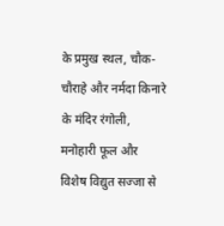के प्रमुख स्थल, चौक-चौराहे और नर्मदा किनारे के मंदिर रंगोली, मनोहारी फूल और विशेष विद्युत सज्जा से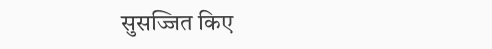सुसज्जित किए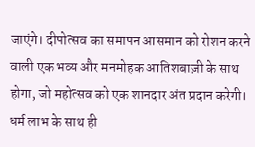जाएंगे। दीपोत्सव का समापन आसमान को रोशन करने वाली एक भव्य और मनमोहक आतिशबाज़ी के साथ होगा, जो महोत्सव को एक शानदार अंत प्रदान करेगी। धर्म लाभ के साथ ही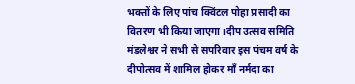भक्तों के लिए पांच क्विंटल पोहा प्रसादी का वितरण भी किया जाएगा।दीप उत्सव समिति मंडलेश्वर ने सभी से सपरिवार इस पंचम वर्ष के दीपोत्सव में शामिल होकर माँ नर्मदा का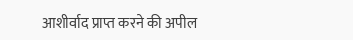आशीर्वाद प्राप्त करने की अपील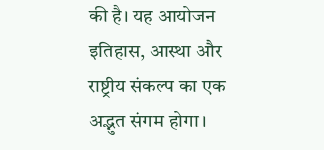की है। यह आयोजन इतिहास, आस्था और राष्ट्रीय संकल्प का एक अद्भुत संगम होगा।